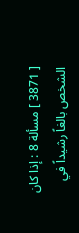[ 3871 ] مسألة 8 : إذا كان الشخص بالغاً رشيداً في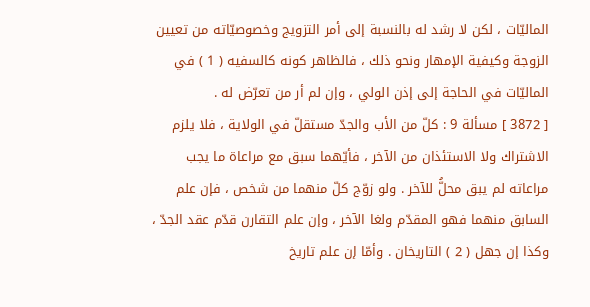الماليّات ، لكن لا رشد له بالنسبة إلى أمر التزويج وخصوصيّاته من تعيين الزوجة وكيفية الإمهار ونحو ذلك ، فالظاهر كونه كالسفيه ( 1 ) في الماليّات في الحاجة إلى إذن الولي ، وإن لم أر من تعرّض له .
[ 3872 ] مسألة 9 : كلّ من الأب والجدّ مستقلّ في الولاية ، فلا يلزم الاشتراك ولا الاستئذان من الآخر ، فأيّهما سبق مع مراعاة ما يجب مراعاته لم يبق محلُّ للآخر . ولو زوّج كلّ منهما من شخص ، فإن علم السابق منهما فهو المقدّم ولغا الآخر ، وإن علم التقارن قدّم عقد الجدّ ، وكذا إن جهل ( 2 ) التاريخان . وأمّا إن علم تاريخ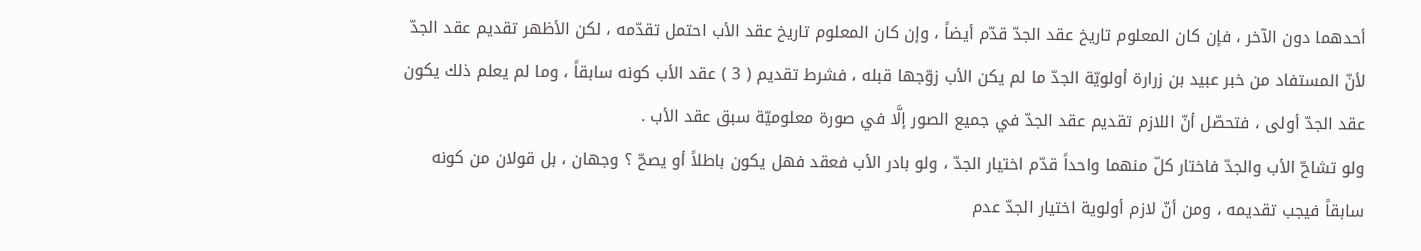أحدهما دون الآخر ، فإن كان المعلوم تاريخ عقد الجدّ قدّم أيضاً ، وإن كان المعلوم تاريخ عقد الأب احتمل تقدّمه ، لكن الأظهر تقديم عقد الجدّ لأنّ المستفاد من خبر عبيد بن زرارة أولويّة الجدّ ما لم يكن الأب زوّجها قبله ، فشرط تقديم ( 3 ) عقد الأب كونه سابقاً ، وما لم يعلم ذلك يكون عقد الجدّ أولى ، فتحصّل أنّ اللازم تقديم عقد الجدّ في جميع الصور إلَّا في صورة معلوميّة سبق عقد الأب .
ولو تشاحّ الأب والجدّ فاختار كلّ منهما واحداً قدّم اختيار الجدّ ، ولو بادر الأب فعقد فهل يكون باطلاً أو يصحّ ؟ وجهان ، بل قولان من كونه سابقاً فيجب تقديمه ، ومن أنّ لازم أولوية اختيار الجدّ عدم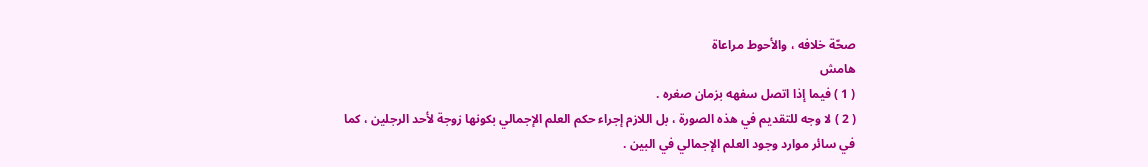صحّة خلافه ، والأحوط مراعاة
هامش
( 1 ) فيما إذا اتصل سفهه بزمان صغره .
( 2 ) لا وجه للتقديم في هذه الصورة ، بل اللازم إجراء حكم العلم الإجمالي بكونها زوجة لأحد الرجلين ، كما في سائر موارد وجود العلم الإجمالي في البين .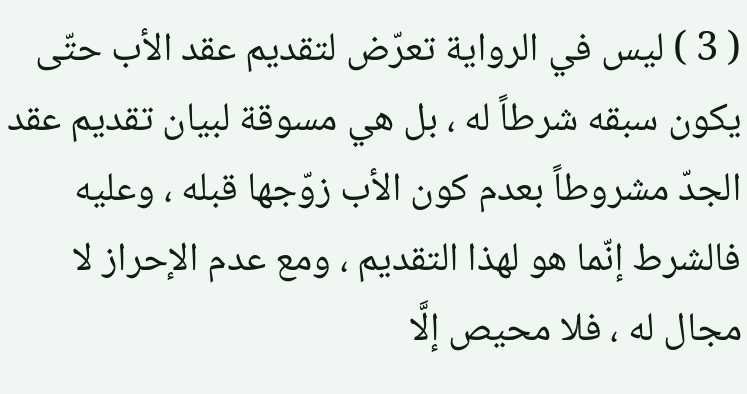( 3 ) ليس في الرواية تعرّض لتقديم عقد الأب حتّى يكون سبقه شرطاً له ، بل هي مسوقة لبيان تقديم عقد الجدّ مشروطاً بعدم كون الأب زوّجها قبله ، وعليه فالشرط إنّما هو لهذا التقديم ، ومع عدم الإحراز لا مجال له ، فلا محيص إلَّا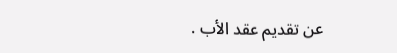عن تقديم عقد الأب .